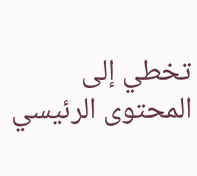تخطي إلى المحتوى الرئيسي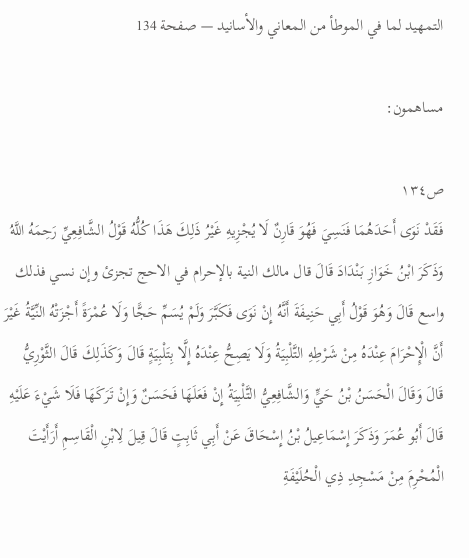التمهيد لما في الموطأ من المعاني والأسانيد — صفحة 134

مساهمون:

ص١٣٤
فَقَدْ نَوَى أَحَدَهُمَا فَنَسِيَ فَهُوَ قَارِنٌ لَا يُجْزِيهِ غَيْرُ ذَلِكَ هَذَا كُلُّهُ قَوْلُ الشَّافِعِيِّ رَحِمَهُ اللَّهُ وَذَكَرَ ابْنُ خَوَازِ بَنْدَادَ قَالَ قال مالك النية بالإحرام في الاحج تجزئ وإن نسي فذلك واسع قَالَ وَهُوَ قَوْلُ أَبِي حَنِيفَةَ أَنَّهُ إِنْ نَوَى فَكَبَّرَ وَلَمْ يُسَمِّ حَجًّا وَلَا عُمْرَةً أَجْزَتْهُ النِّيَّةُ غَيْرَ أَنَّ الْإِحْرَامَ عِنْدَهُ مِنْ شَرْطِهِ التَّلْبِيَةُ وَلَا يَصِحُّ عِنْدَهُ إِلَّا بِتَلْبِيَةٍ قَالَ وَكَذَلِكَ قَالَ الثَّوْرِيُّ قَالَ وَقَالَ الْحَسَنُ بْنُ حَيٍّ وَالشَّافِعِيُّ التَّلْبِيَةُ إِنْ فَعَلَهَا فَحَسَنٌ وَإِنْ تَرَكَهَا فَلَا شَيْءَ عَلَيْهِ قَالَ أَبُو عُمَرَ وَذَكَرَ إِسْمَاعِيلُ بْنُ إِسْحَاقَ عَنْ أَبِي ثَابِتٍ قَالَ قِيلَ لِابْنِ الْقَاسِمِ أَرَأَيْتَ الْمُحْرِمَ مِنْ مَسْجِدِ ذِي الْحُلَيْفَةِ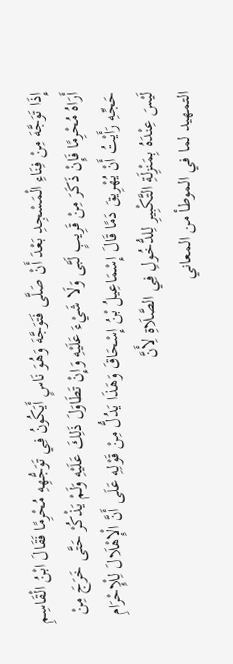إِذَا تَوَجَّهَ مِنْ فِنَاءِ الْمَسْجِدِ بَعْدَ أَنْ صَلَّى فَتَوَجَّهَ وَهُوَ نَاسٍ أَيَكُونُ فِي تَوَجُّهِهِ مُحْرِمًا فَقَالَ ابْنُ الْقَاسِمِ أَرَاهُ مُحْرِمًا فَإِنْ ذَكَرَ مِنْ قَرِيبٍ لَبَّى وَلَا شَيْءَ عَلَيْهِ وَإِنْ تَطَاوَلَ ذَلِكَ عَلَيْهِ وَلَمْ يَذْكُرْ حَتَّى خَرَجَ مِنْ حَجِّهِ رَأَيْتُ أَنْ يُهْرِيقَ دَمًا قَالَ إِسْمَاعِيلُ بْنُ إِسْحَاقَ وَهَذَا يَدُلُّ مِنْ قَوْلِهِ عَلَى أَنَّ الْإِهْلَالَ لِلْإِحْرَامِ لَيْسَ عِنْدَهُ بِمَنْزِلَةِ التَّكْبِيرِ لِلدُّخُولِ فِي الصَّلَاةِ لِأَنَّ
التمهيد لما في الموطأ من المعاني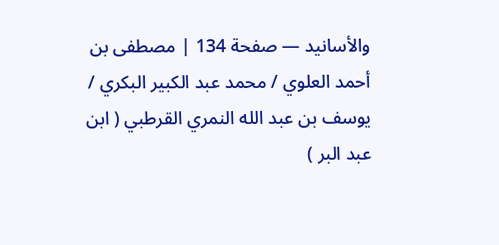والأسانيد — صفحة 134 | مصطفى بن أحمد العلوي / محمد عبد الكبير البكري / يوسف بن عبد الله النمري القرطبي ( ابن عبد البر )